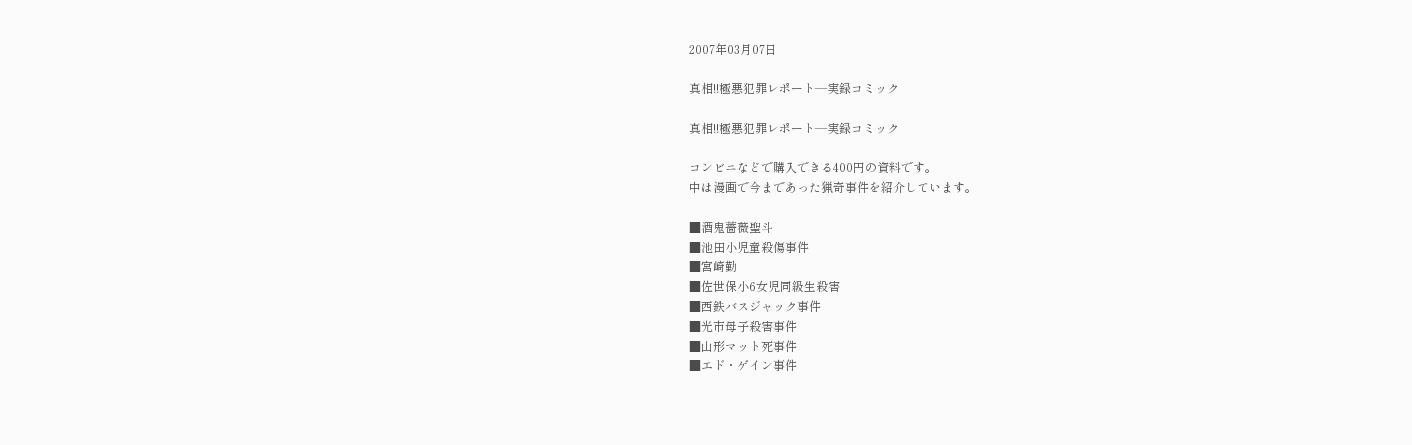2007年03月07日

真相!!極悪犯罪レポート―実録コミック

真相!!極悪犯罪レポート―実録コミック

コンビニなどで購入できる400円の資料です。
中は漫画で今まであった猟奇事件を紹介しています。

■酒鬼薔薇聖斗
■池田小児童殺傷事件
■宮崎勤
■佐世保小6女児同級生殺害
■西鉄バスジャック事件
■光市母子殺害事件
■山形マット死事件
■エド・ゲイン事件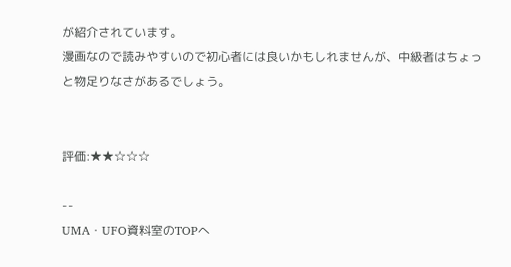が紹介されています。
漫画なので読みやすいので初心者には良いかもしれませんが、中級者はちょっと物足りなさがあるでしょう。


評価:★★☆☆☆

--
UMA・UFO資料室のTOPへ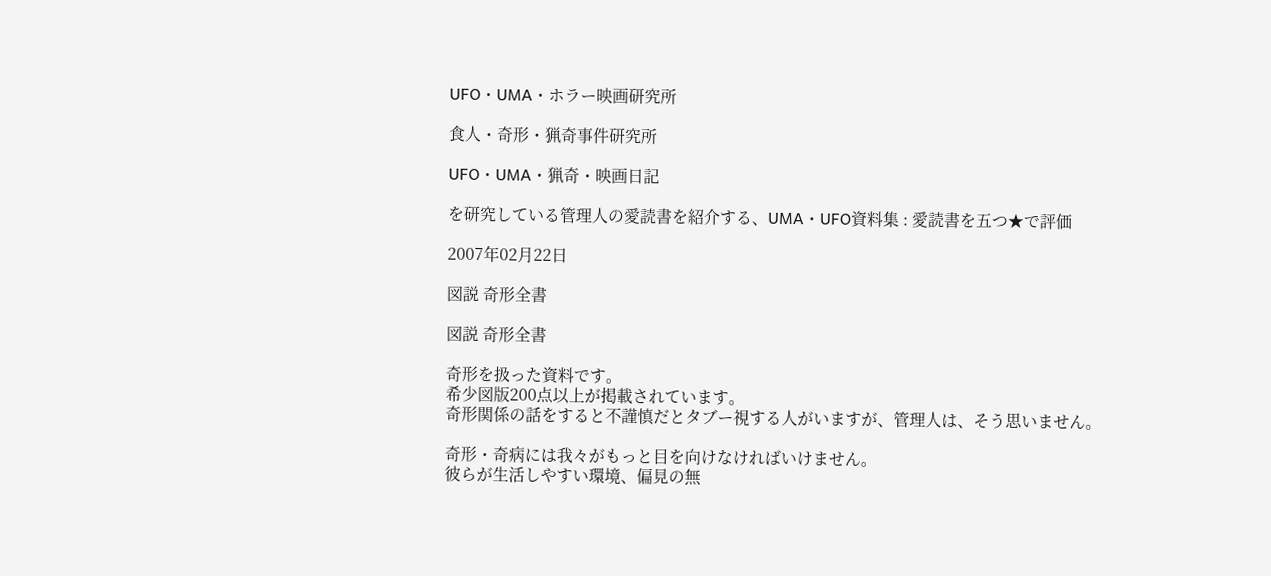UFO・UMA・ホラー映画研究所

食人・奇形・猟奇事件研究所

UFO・UMA・猟奇・映画日記

を研究している管理人の愛読書を紹介する、UMA・UFO資料集 : 愛読書を五つ★で評価

2007年02月22日

図説 奇形全書

図説 奇形全書

奇形を扱った資料です。
希少図版200点以上が掲載されています。
奇形関係の話をすると不謹慎だとタブー視する人がいますが、管理人は、そう思いません。

奇形・奇病には我々がもっと目を向けなければいけません。
彼らが生活しやすい環境、偏見の無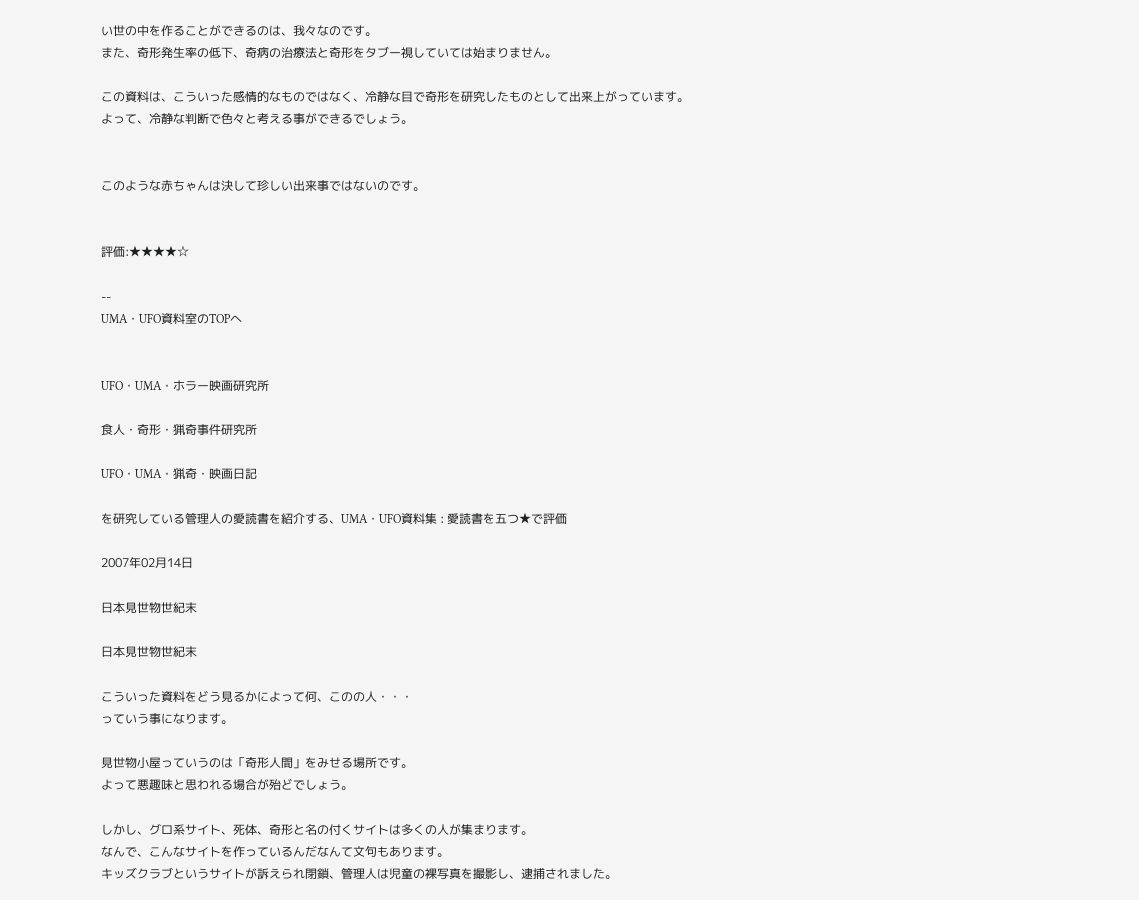い世の中を作ることができるのは、我々なのです。
また、奇形発生率の低下、奇病の治療法と奇形をタブー視していては始まりません。

この資料は、こういった感情的なものではなく、冷静な目で奇形を研究したものとして出来上がっています。
よって、冷静な判断で色々と考える事ができるでしょう。


このような赤ちゃんは決して珍しい出来事ではないのです。


評価:★★★★☆

--
UMA・UFO資料室のTOPへ


UFO・UMA・ホラー映画研究所

食人・奇形・猟奇事件研究所

UFO・UMA・猟奇・映画日記

を研究している管理人の愛読書を紹介する、UMA・UFO資料集 : 愛読書を五つ★で評価

2007年02月14日

日本見世物世紀末

日本見世物世紀末

こういった資料をどう見るかによって何、このの人・・・
っていう事になります。

見世物小屋っていうのは「奇形人間」をみせる場所です。
よって悪趣味と思われる場合が殆どでしょう。

しかし、グロ系サイト、死体、奇形と名の付くサイトは多くの人が集まります。
なんで、こんなサイトを作っているんだなんて文句もあります。
キッズクラブというサイトが訴えられ閉鎖、管理人は児童の裸写真を撮影し、逮捕されました。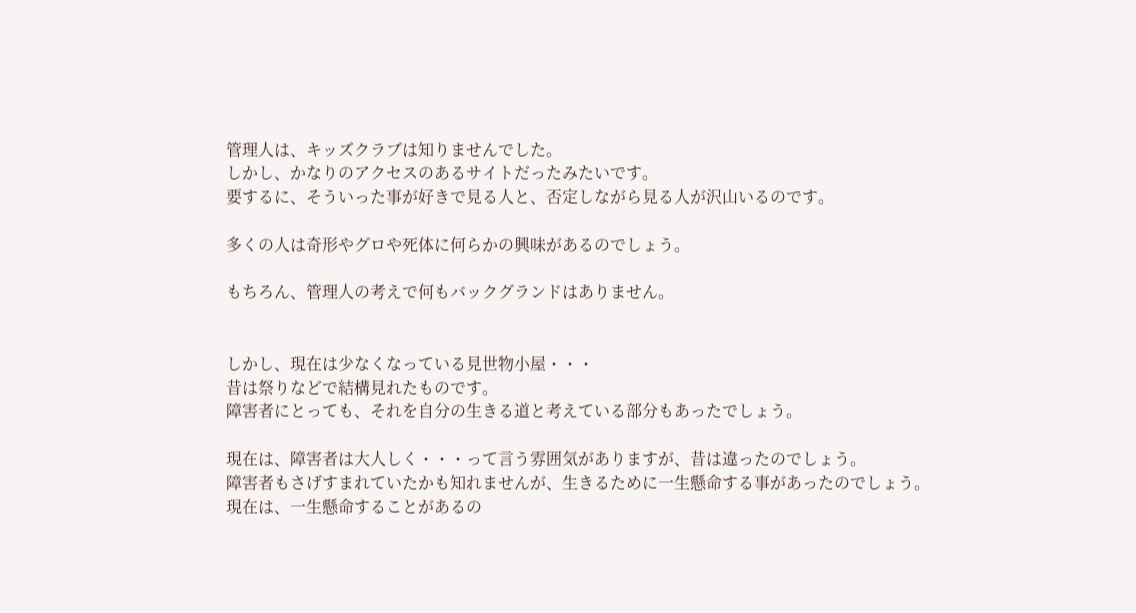管理人は、キッズクラブは知りませんでした。
しかし、かなりのアクセスのあるサイトだったみたいです。
要するに、そういった事が好きで見る人と、否定しながら見る人が沢山いるのです。

多くの人は奇形やグロや死体に何らかの興味があるのでしょう。

もちろん、管理人の考えで何もバックグランドはありません。


しかし、現在は少なくなっている見世物小屋・・・
昔は祭りなどで結構見れたものです。
障害者にとっても、それを自分の生きる道と考えている部分もあったでしょう。

現在は、障害者は大人しく・・・って言う雰囲気がありますが、昔は違ったのでしょう。
障害者もさげすまれていたかも知れませんが、生きるために一生懸命する事があったのでしょう。
現在は、一生懸命することがあるの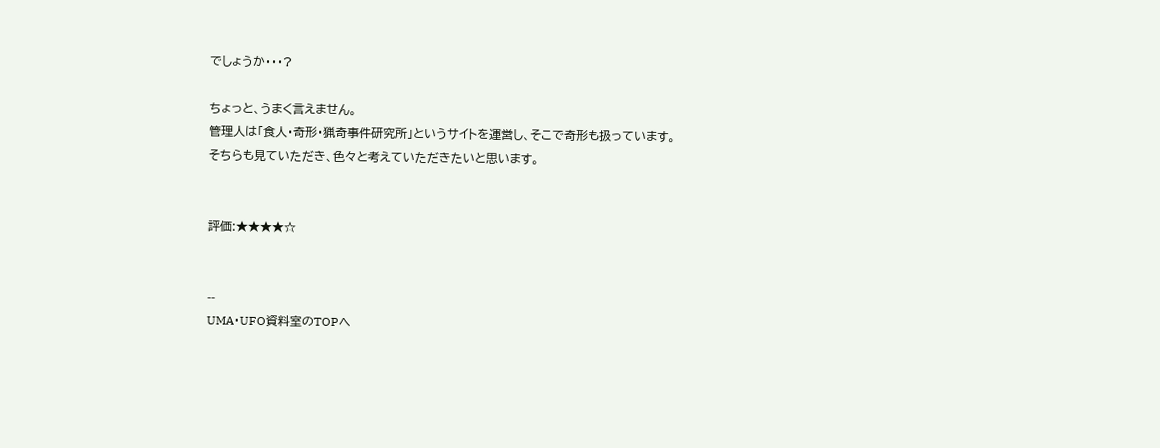でしょうか・・・?

ちょっと、うまく言えません。
管理人は「食人・奇形・猟奇事件研究所」というサイトを運営し、そこで奇形も扱っています。
そちらも見ていただき、色々と考えていただきたいと思います。


評価:★★★★☆


--
UMA・UFO資料室のTOPへ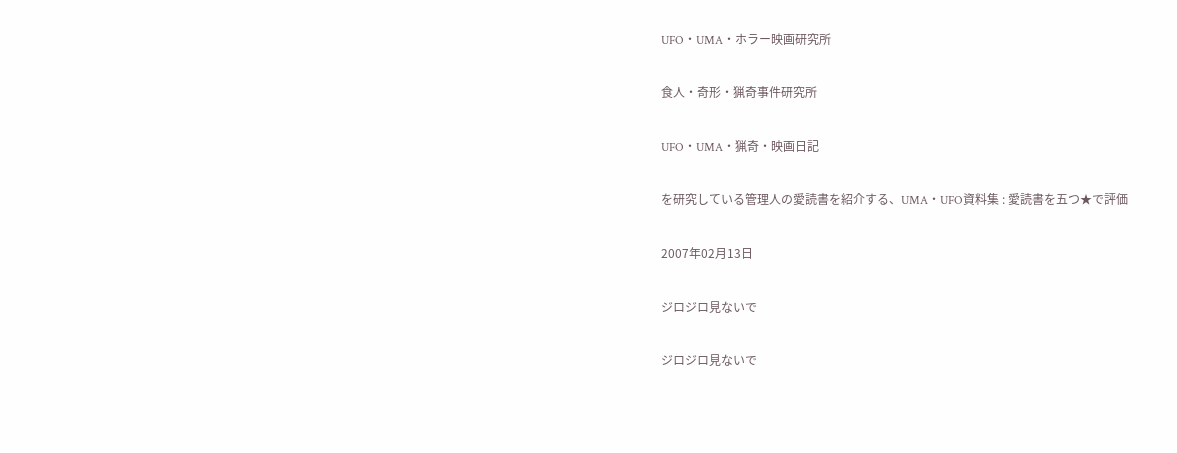UFO・UMA・ホラー映画研究所

食人・奇形・猟奇事件研究所

UFO・UMA・猟奇・映画日記

を研究している管理人の愛読書を紹介する、UMA・UFO資料集 : 愛読書を五つ★で評価

2007年02月13日

ジロジロ見ないで

ジロジロ見ないで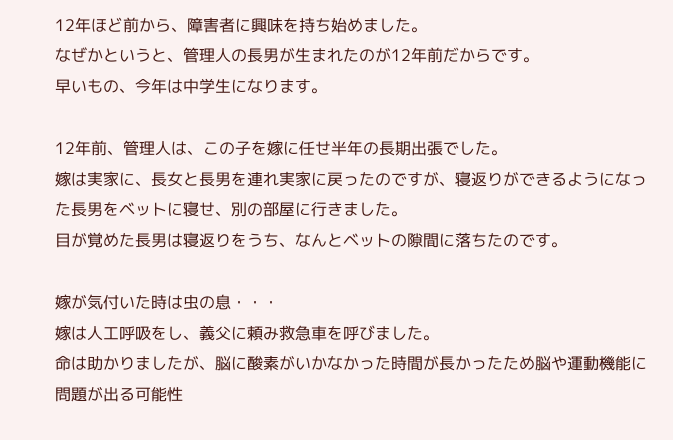12年ほど前から、障害者に興味を持ち始めました。
なぜかというと、管理人の長男が生まれたのが12年前だからです。
早いもの、今年は中学生になります。

12年前、管理人は、この子を嫁に任せ半年の長期出張でした。
嫁は実家に、長女と長男を連れ実家に戻ったのですが、寝返りができるようになった長男をベットに寝せ、別の部屋に行きました。
目が覚めた長男は寝返りをうち、なんとベットの隙間に落ちたのです。

嫁が気付いた時は虫の息・・・
嫁は人工呼吸をし、義父に頼み救急車を呼びました。
命は助かりましたが、脳に酸素がいかなかった時間が長かったため脳や運動機能に問題が出る可能性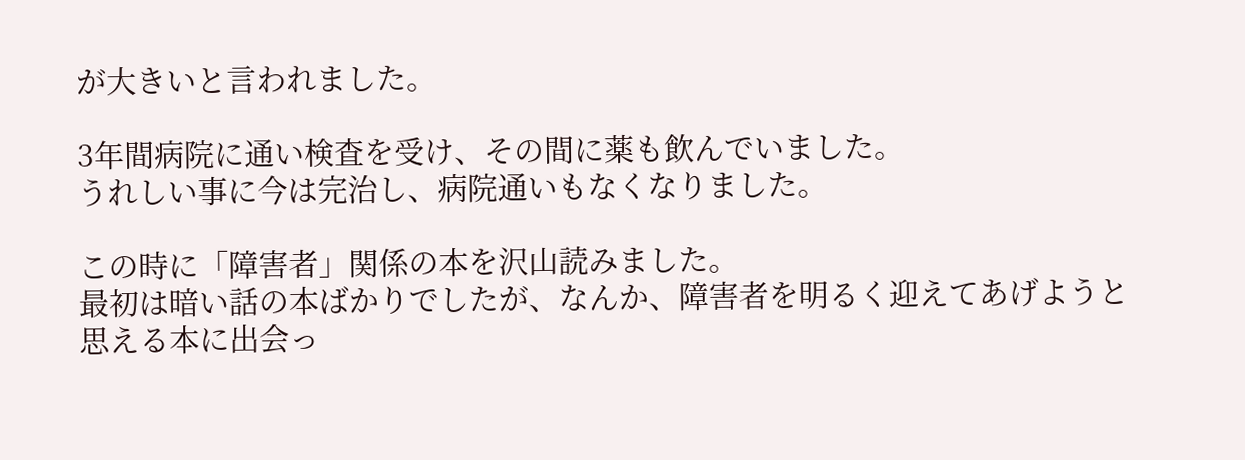が大きいと言われました。

3年間病院に通い検査を受け、その間に薬も飲んでいました。
うれしい事に今は完治し、病院通いもなくなりました。

この時に「障害者」関係の本を沢山読みました。
最初は暗い話の本ばかりでしたが、なんか、障害者を明るく迎えてあげようと思える本に出会っ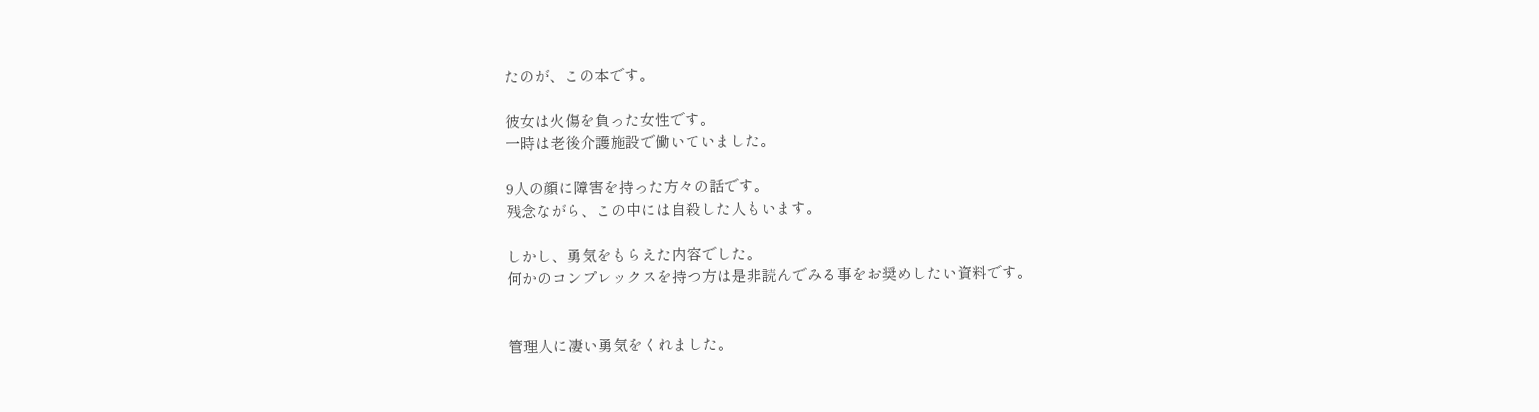たのが、この本です。

彼女は火傷を負った女性です。
一時は老後介護施設で働いていました。

9人の顔に障害を持った方々の話です。
残念ながら、この中には自殺した人もいます。

しかし、勇気をもらえた内容でした。
何かのコンプレックスを持つ方は是非読んでみる事をお奨めしたい資料です。


管理人に凄い勇気をくれました。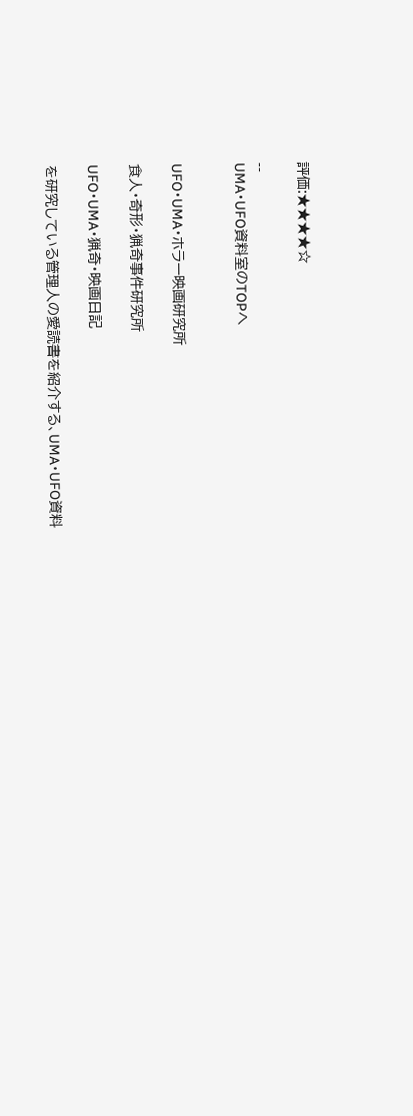評価:★★★★☆

--
UMA・UFO資料室のTOPへ


UFO・UMA・ホラー映画研究所

食人・奇形・猟奇事件研究所

UFO・UMA・猟奇・映画日記

を研究している管理人の愛読書を紹介する、UMA・UFO資料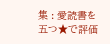集 : 愛読書を五つ★で評価